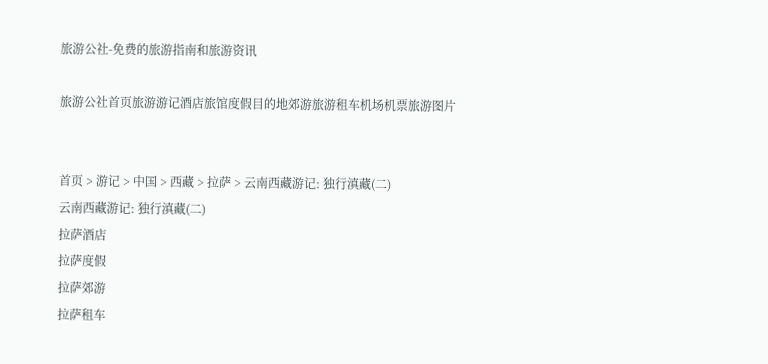旅游公社-免费的旅游指南和旅游资讯

旅游公社首页旅游游记酒店旅馆度假目的地郊游旅游租车机场机票旅游图片


首页 > 游记 > 中国 > 西藏 > 拉萨 > 云南西藏游记: 独行滇藏(二)
云南西藏游记: 独行滇藏(二)
拉萨酒店
拉萨度假
拉萨郊游
拉萨租车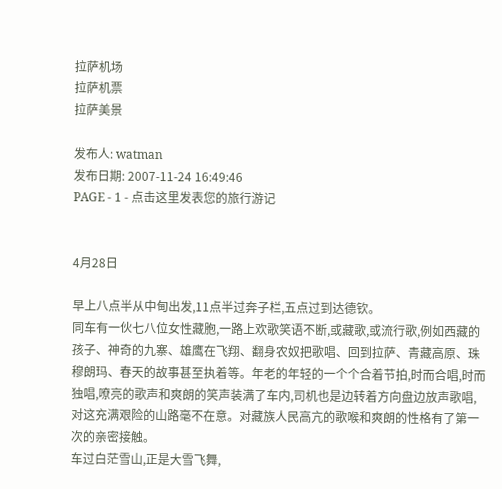拉萨机场
拉萨机票
拉萨美景

发布人: watman
发布日期: 2007-11-24 16:49:46
PAGE - 1 - 点击这里发表您的旅行游记


4月28日

早上八点半从中甸出发,11点半过奔子栏,五点过到达德钦。
同车有一伙七八位女性藏胞,一路上欢歌笑语不断,或藏歌,或流行歌,例如西藏的孩子、神奇的九寨、雄鹰在飞翔、翻身农奴把歌唱、回到拉萨、青藏高原、珠穆朗玛、春天的故事甚至执着等。年老的年轻的一个个合着节拍,时而合唱,时而独唱,嘹亮的歌声和爽朗的笑声装满了车内,司机也是边转着方向盘边放声歌唱,对这充满艰险的山路毫不在意。对藏族人民高亢的歌喉和爽朗的性格有了第一次的亲密接触。
车过白茫雪山,正是大雪飞舞,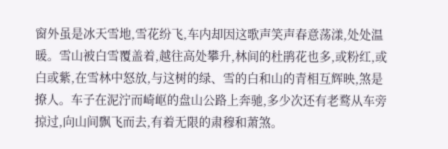窗外虽是冰天雪地,雪花纷飞,车内却因这歌声笑声春意荡漾,处处温暖。雪山被白雪覆盖着,越往高处攀升,林间的杜鹃花也多,或粉红,或白或紫,在雪林中怒放,与这树的绿、雪的白和山的青相互辉映,煞是撩人。车子在泥泞而崎岖的盘山公路上奔驰,多少次还有老鹜从车旁掠过,向山间飘飞而去,有着无限的肃穆和萧煞。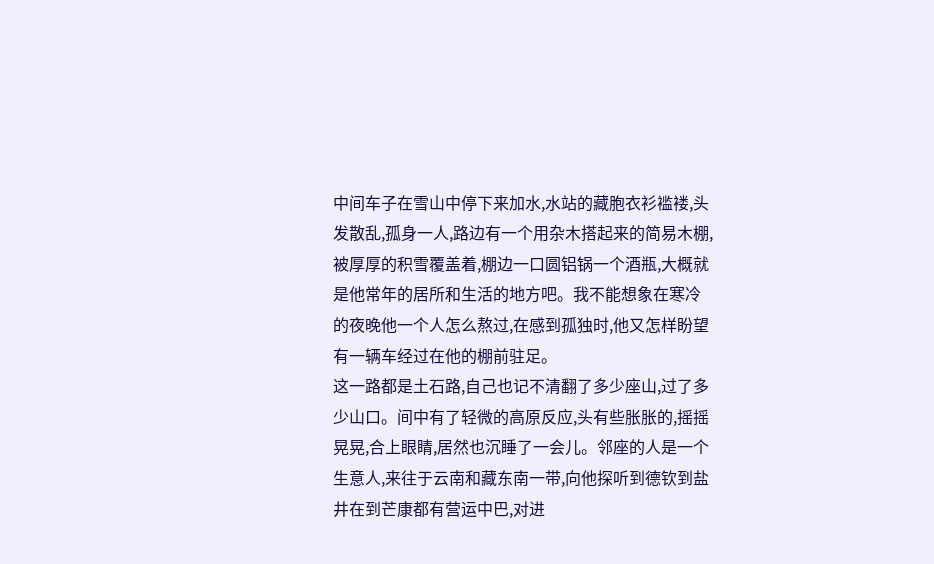中间车子在雪山中停下来加水,水站的藏胞衣衫褴褛,头发散乱,孤身一人,路边有一个用杂木搭起来的简易木棚,被厚厚的积雪覆盖着,棚边一口圆铝锅一个酒瓶,大概就是他常年的居所和生活的地方吧。我不能想象在寒冷的夜晚他一个人怎么熬过,在感到孤独时,他又怎样盼望有一辆车经过在他的棚前驻足。
这一路都是土石路,自己也记不清翻了多少座山,过了多少山口。间中有了轻微的高原反应,头有些胀胀的,摇摇晃晃,合上眼睛,居然也沉睡了一会儿。邻座的人是一个生意人,来往于云南和藏东南一带,向他探听到德钦到盐井在到芒康都有营运中巴,对进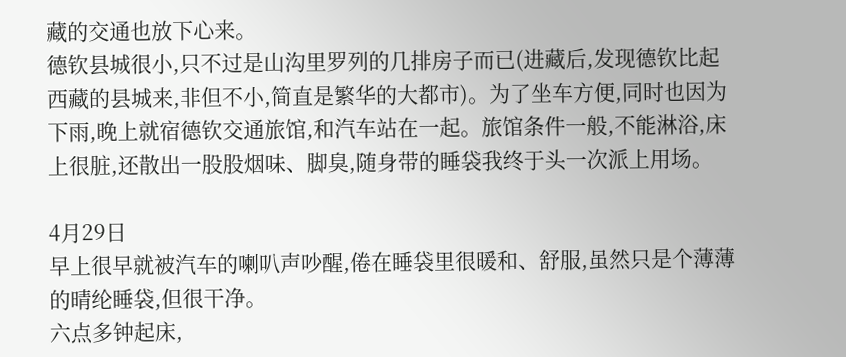藏的交通也放下心来。
德钦县城很小,只不过是山沟里罗列的几排房子而已(进藏后,发现德钦比起西藏的县城来,非但不小,简直是繁华的大都市)。为了坐车方便,同时也因为下雨,晚上就宿德钦交通旅馆,和汽车站在一起。旅馆条件一般,不能淋浴,床上很脏,还散出一股股烟味、脚臭,随身带的睡袋我终于头一次派上用场。

4月29日
早上很早就被汽车的喇叭声吵醒,倦在睡袋里很暖和、舒服,虽然只是个薄薄的晴纶睡袋,但很干净。
六点多钟起床,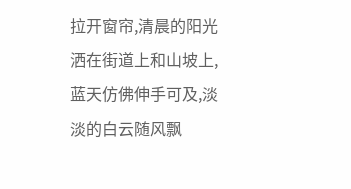拉开窗帘,清晨的阳光洒在街道上和山坡上,蓝天仿佛伸手可及,淡淡的白云随风飘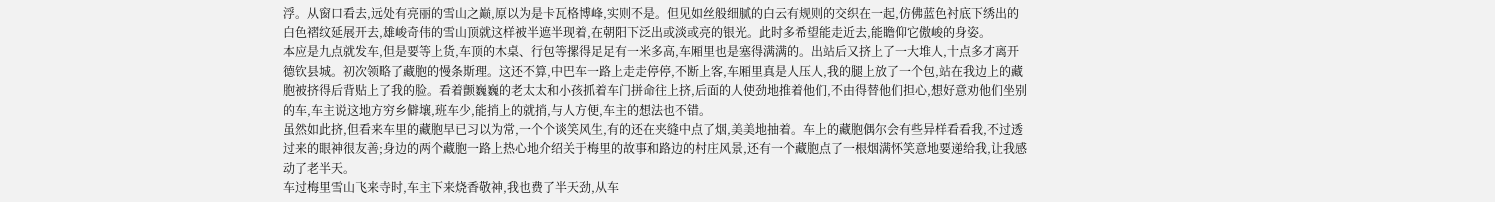浮。从窗口看去,远处有亮丽的雪山之巅,原以为是卡瓦格博峰,实则不是。但见如丝般细腻的白云有规则的交织在一起,仿佛蓝色衬底下绣出的白色褶纹延展开去,雄峻奇伟的雪山顶就这样被半遮半现着,在朝阳下泛出或淡或亮的银光。此时多希望能走近去,能瞻仰它傲峻的身姿。
本应是九点就发车,但是要等上货,车顶的木桌、行包等摞得足足有一米多高,车厢里也是塞得满满的。出站后又挤上了一大堆人,十点多才离开德钦县城。初次领略了藏胞的慢条斯理。这还不算,中巴车一路上走走停停,不断上客,车厢里真是人压人,我的腿上放了一个包,站在我边上的藏胞被挤得后背贴上了我的脸。看着颤巍巍的老太太和小孩抓着车门拼命往上挤,后面的人使劲地推着他们,不由得替他们担心,想好意劝他们坐别的车,车主说这地方穷乡僻壤,班车少,能捎上的就捎,与人方便,车主的想法也不错。
虽然如此挤,但看来车里的藏胞早已习以为常,一个个谈笑风生,有的还在夹缝中点了烟,美美地抽着。车上的藏胞偶尔会有些异样看看我,不过透过来的眼神很友善;身边的两个藏胞一路上热心地介绍关于梅里的故事和路边的村庄风景,还有一个藏胞点了一根烟满怀笑意地要递给我,让我感动了老半天。
车过梅里雪山飞来寺时,车主下来烧香敬神,我也费了半天劲,从车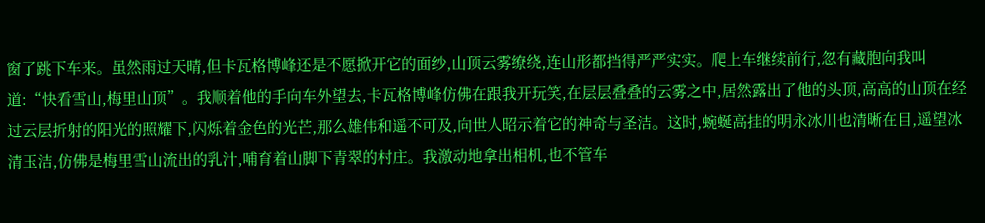窗了跳下车来。虽然雨过天晴,但卡瓦格博峰还是不愿掀开它的面纱,山顶云雾缭绕,连山形都挡得严严实实。爬上车继续前行,忽有藏胞向我叫道:“快看雪山,梅里山顶”。我顺着他的手向车外望去,卡瓦格博峰仿佛在跟我开玩笑,在层层叠叠的云雾之中,居然露出了他的头顶,高高的山顶在经过云层折射的阳光的照耀下,闪烁着金色的光芒,那么雄伟和遥不可及,向世人昭示着它的神奇与圣洁。这时,蜿蜒高挂的明永冰川也清晰在目,遥望冰清玉洁,仿佛是梅里雪山流出的乳汁,哺育着山脚下青翠的村庄。我激动地拿出相机,也不管车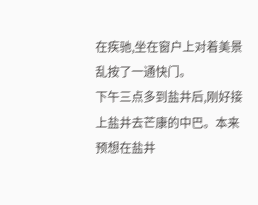在疾驰,坐在窗户上对着美景乱按了一通快门。
下午三点多到盐井后,刚好接上盐井去芒康的中巴。本来预想在盐井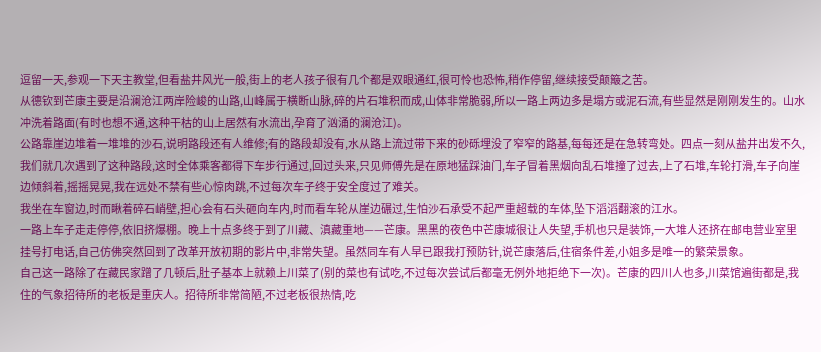逗留一天,参观一下天主教堂,但看盐井风光一般,街上的老人孩子很有几个都是双眼通红,很可怜也恐怖,稍作停留,继续接受颠簸之苦。
从德钦到芒康主要是沿澜沧江两岸险峻的山路,山峰属于横断山脉,碎的片石堆积而成,山体非常脆弱,所以一路上两边多是塌方或泥石流,有些显然是刚刚发生的。山水冲洗着路面(有时也想不通,这种干枯的山上居然有水流出,孕育了汹涌的澜沧江)。
公路靠崖边堆着一堆堆的沙石,说明路段还有人维修;有的路段却没有,水从路上流过带下来的砂砾埋没了窄窄的路基,每每还是在急转弯处。四点一刻从盐井出发不久,我们就几次遇到了这种路段,这时全体乘客都得下车步行通过,回过头来,只见师傅先是在原地猛踩油门,车子冒着黑烟向乱石堆撞了过去,上了石堆,车轮打滑,车子向崖边倾斜着,摇摇晃晃,我在远处不禁有些心惊肉跳,不过每次车子终于安全度过了难关。
我坐在车窗边,时而瞅着碎石峭壁,担心会有石头砸向车内,时而看车轮从崖边碾过,生怕沙石承受不起严重超载的车体,坠下滔滔翻滚的江水。
一路上车子走走停停,依旧挤爆棚。晚上十点多终于到了川藏、滇藏重地——芒康。黑黑的夜色中芒康城很让人失望,手机也只是装饰,一大堆人还挤在邮电营业室里挂号打电话,自己仿佛突然回到了改革开放初期的影片中,非常失望。虽然同车有人早已跟我打预防针,说芒康落后,住宿条件差,小姐多是唯一的繁荣景象。
自己这一路除了在藏民家蹭了几顿后,肚子基本上就赖上川菜了(别的菜也有试吃,不过每次尝试后都毫无例外地拒绝下一次)。芒康的四川人也多,川菜馆遍街都是,我住的气象招待所的老板是重庆人。招待所非常简陋,不过老板很热情,吃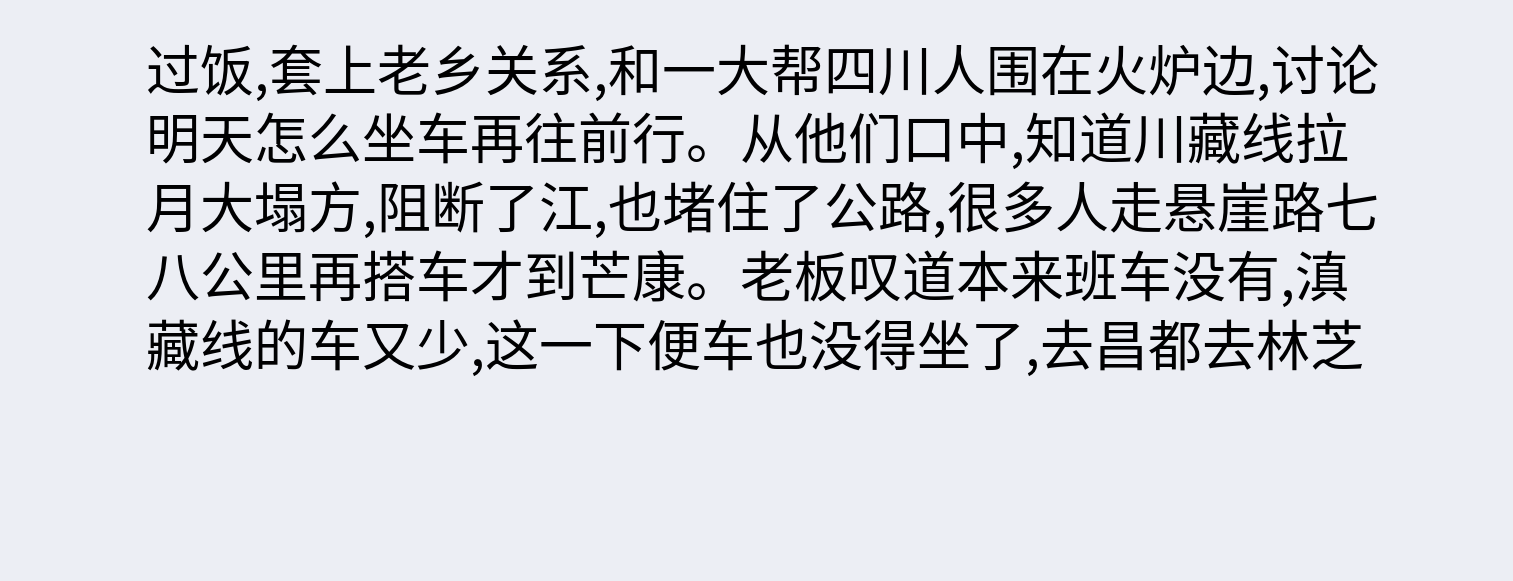过饭,套上老乡关系,和一大帮四川人围在火炉边,讨论明天怎么坐车再往前行。从他们口中,知道川藏线拉月大塌方,阻断了江,也堵住了公路,很多人走悬崖路七八公里再搭车才到芒康。老板叹道本来班车没有,滇藏线的车又少,这一下便车也没得坐了,去昌都去林芝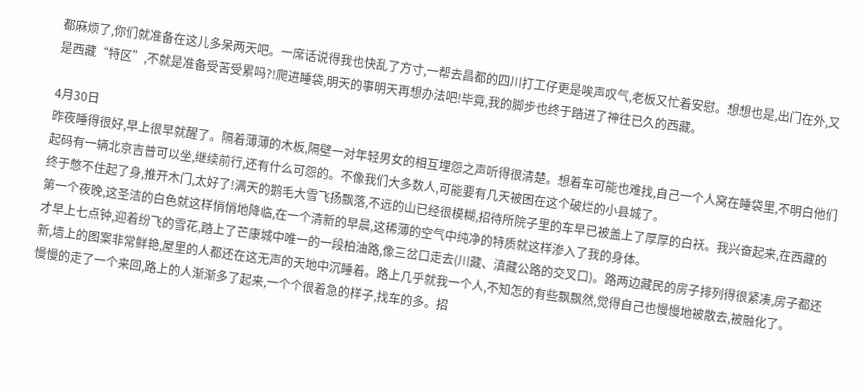都麻烦了,你们就准备在这儿多呆两天吧。一席话说得我也快乱了方寸,一帮去昌都的四川打工仔更是唉声叹气,老板又忙着安慰。想想也是,出门在外,又是西藏“特区”,不就是准备受苦受累吗?!爬进睡袋,明天的事明天再想办法吧!毕竟,我的脚步也终于踏进了神往已久的西藏。

4月30日
昨夜睡得很好,早上很早就醒了。隔着薄薄的木板,隔壁一对年轻男女的相互埋怨之声听得很清楚。想着车可能也难找,自己一个人窝在睡袋里,不明白他们起码有一辆北京吉普可以坐,继续前行,还有什么可怨的。不像我们大多数人,可能要有几天被困在这个破烂的小县城了。
终于憋不住起了身,推开木门,太好了!满天的鹅毛大雪飞扬飘落,不远的山已经很模糊,招待所院子里的车早已被盖上了厚厚的白袄。我兴奋起来,在西藏的第一个夜晚,这圣洁的白色就这样悄悄地降临,在一个清新的早晨,这稀薄的空气中纯净的特质就这样渗入了我的身体。
才早上七点钟,迎着纷飞的雪花,踏上了芒康城中唯一的一段柏油路,像三岔口走去(川藏、滇藏公路的交叉口)。路两边藏民的房子排列得很紧凑,房子都还新,墙上的图案非常鲜艳,屋里的人都还在这无声的天地中沉睡着。路上几乎就我一个人,不知怎的有些飘飘然,觉得自己也慢慢地被散去,被融化了。
慢慢的走了一个来回,路上的人渐渐多了起来,一个个很着急的样子,找车的多。招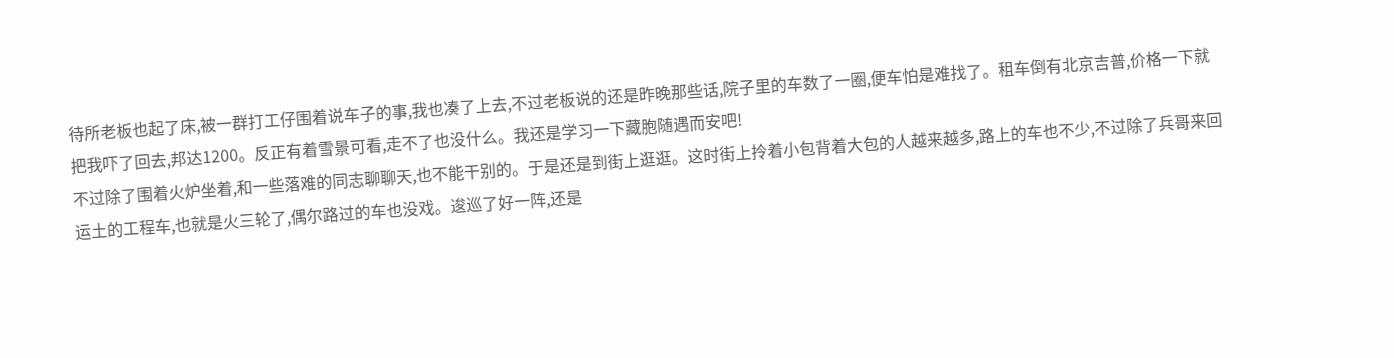待所老板也起了床,被一群打工仔围着说车子的事,我也凑了上去,不过老板说的还是昨晚那些话,院子里的车数了一圈,便车怕是难找了。租车倒有北京吉普,价格一下就把我吓了回去,邦达1200。反正有着雪景可看,走不了也没什么。我还是学习一下藏胞随遇而安吧!
不过除了围着火炉坐着,和一些落难的同志聊聊天,也不能干别的。于是还是到街上逛逛。这时街上拎着小包背着大包的人越来越多,路上的车也不少,不过除了兵哥来回运土的工程车,也就是火三轮了,偶尔路过的车也没戏。逡巡了好一阵,还是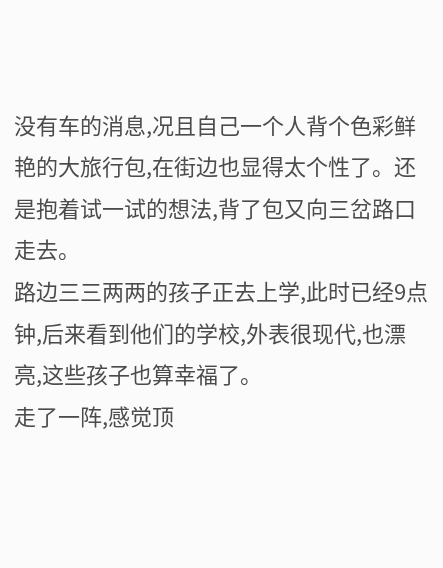没有车的消息,况且自己一个人背个色彩鲜艳的大旅行包,在街边也显得太个性了。还是抱着试一试的想法,背了包又向三岔路口走去。
路边三三两两的孩子正去上学,此时已经9点钟,后来看到他们的学校,外表很现代,也漂亮,这些孩子也算幸福了。
走了一阵,感觉顶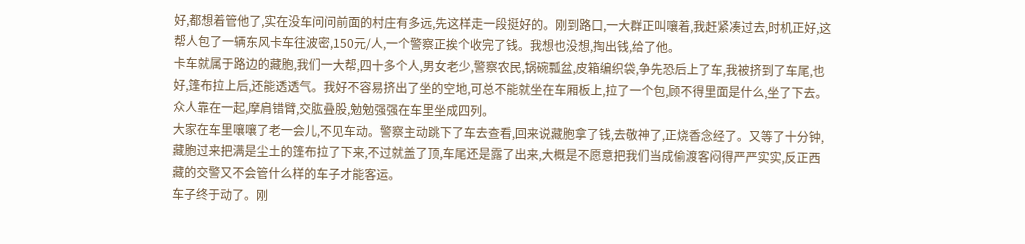好,都想着管他了,实在没车问问前面的村庄有多远,先这样走一段挺好的。刚到路口,一大群正叫嚷着,我赶紧凑过去,时机正好,这帮人包了一辆东风卡车往波密,150元/人,一个警察正挨个收完了钱。我想也没想,掏出钱,给了他。
卡车就属于路边的藏胞,我们一大帮,四十多个人,男女老少,警察农民,锅碗瓢盆,皮箱编织袋,争先恐后上了车,我被挤到了车尾,也好,篷布拉上后,还能透透气。我好不容易挤出了坐的空地,可总不能就坐在车厢板上,拉了一个包,顾不得里面是什么,坐了下去。众人靠在一起,摩肩错臂,交肱叠股,勉勉强强在车里坐成四列。
大家在车里嚷嚷了老一会儿,不见车动。警察主动跳下了车去查看,回来说藏胞拿了钱,去敬神了,正烧香念经了。又等了十分钟,藏胞过来把满是尘土的篷布拉了下来,不过就盖了顶,车尾还是露了出来,大概是不愿意把我们当成偷渡客闷得严严实实,反正西藏的交警又不会管什么样的车子才能客运。
车子终于动了。刚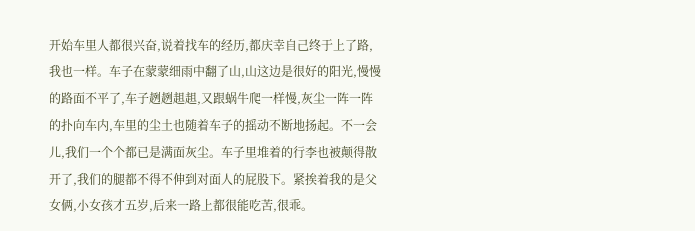开始车里人都很兴奋,说着找车的经历,都庆幸自己终于上了路,我也一样。车子在蒙蒙细雨中翻了山,山这边是很好的阳光,慢慢的路面不平了,车子趔趔趄趄,又跟蜗牛爬一样慢,灰尘一阵一阵的扑向车内,车里的尘土也随着车子的摇动不断地扬起。不一会儿,我们一个个都已是满面灰尘。车子里堆着的行李也被颠得散开了,我们的腿都不得不伸到对面人的屁股下。紧挨着我的是父女俩,小女孩才五岁,后来一路上都很能吃苦,很乖。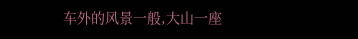车外的风景一般,大山一座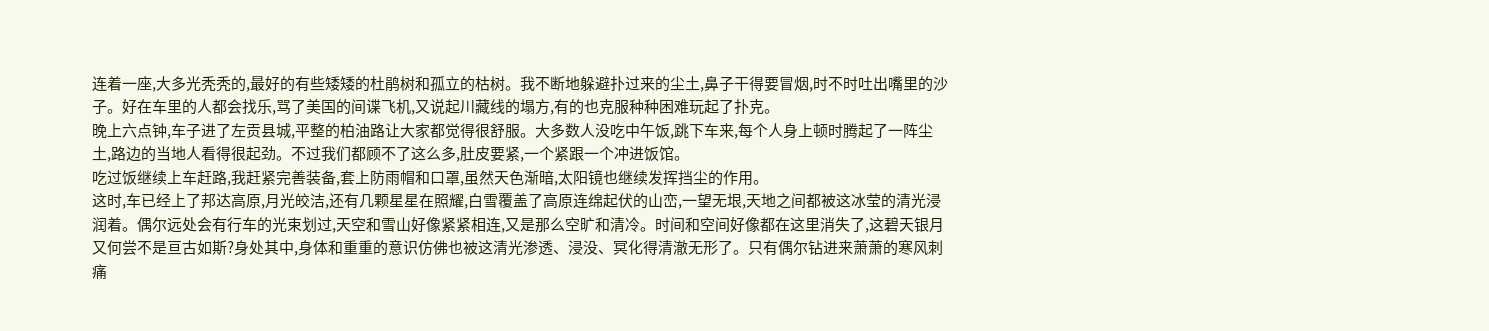连着一座,大多光秃秃的,最好的有些矮矮的杜鹃树和孤立的枯树。我不断地躲避扑过来的尘土,鼻子干得要冒烟,时不时吐出嘴里的沙子。好在车里的人都会找乐,骂了美国的间谍飞机,又说起川藏线的塌方,有的也克服种种困难玩起了扑克。
晚上六点钟,车子进了左贡县城,平整的柏油路让大家都觉得很舒服。大多数人没吃中午饭,跳下车来,每个人身上顿时腾起了一阵尘土,路边的当地人看得很起劲。不过我们都顾不了这么多,肚皮要紧,一个紧跟一个冲进饭馆。
吃过饭继续上车赶路,我赶紧完善装备,套上防雨帽和口罩,虽然天色渐暗,太阳镜也继续发挥挡尘的作用。
这时,车已经上了邦达高原,月光皎洁,还有几颗星星在照耀,白雪覆盖了高原连绵起伏的山峦,一望无垠,天地之间都被这冰莹的清光浸润着。偶尔远处会有行车的光束划过,天空和雪山好像紧紧相连,又是那么空旷和清冷。时间和空间好像都在这里消失了,这碧天银月又何尝不是亘古如斯?身处其中,身体和重重的意识仿佛也被这清光渗透、浸没、冥化得清澈无形了。只有偶尔钻进来萧萧的寒风刺痛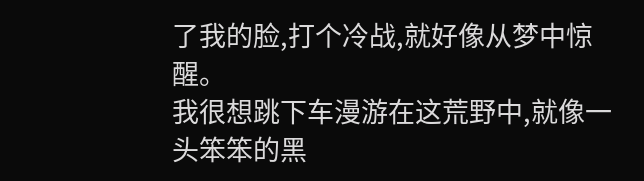了我的脸,打个冷战,就好像从梦中惊醒。
我很想跳下车漫游在这荒野中,就像一头笨笨的黑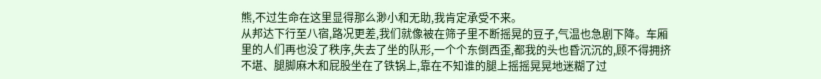熊,不过生命在这里显得那么渺小和无助,我肯定承受不来。
从邦达下行至八宿,路况更差,我们就像被在筛子里不断摇晃的豆子,气温也急剧下降。车厢里的人们再也没了秩序,失去了坐的队形,一个个东倒西歪,都我的头也昏沉沉的,顾不得拥挤不堪、腿脚麻木和屁股坐在了铁锅上,靠在不知谁的腿上摇摇晃晃地迷糊了过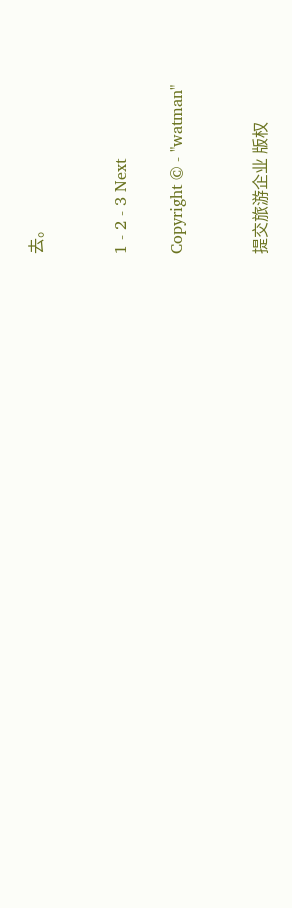去。


1 - 2 - 3 Next

Copyright © - "watman"


提交旅游企业 版权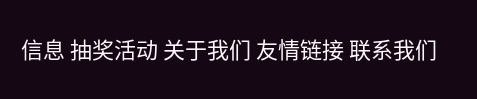信息 抽奖活动 关于我们 友情链接 联系我们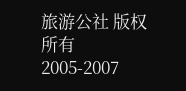旅游公社 版权所有2005-2007